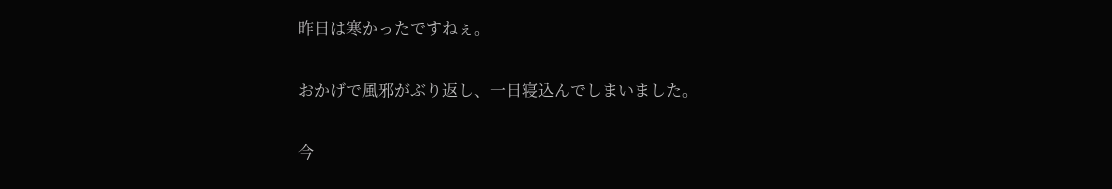昨日は寒かったですねぇ。

おかげで風邪がぶり返し、一日寝込んでしまいました。

今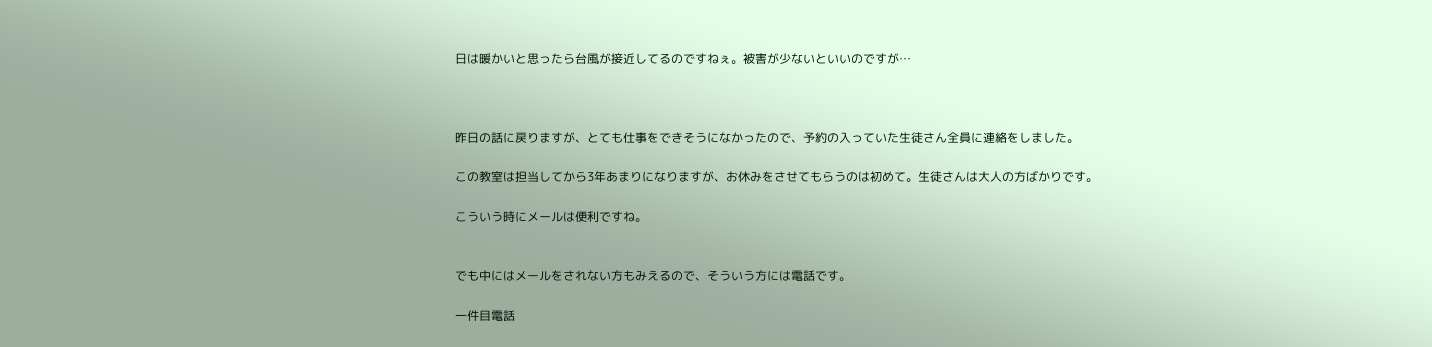日は暖かいと思ったら台風が接近してるのですねぇ。被害が少ないといいのですが…



昨日の話に戻りますが、とても仕事をできそうになかったので、予約の入っていた生徒さん全員に連絡をしました。

この教室は担当してから3年あまりになりますが、お休みをさせてもらうのは初めて。生徒さんは大人の方ばかりです。

こういう時にメールは便利ですね。


でも中にはメールをされない方もみえるので、そういう方には電話です。

一件目電話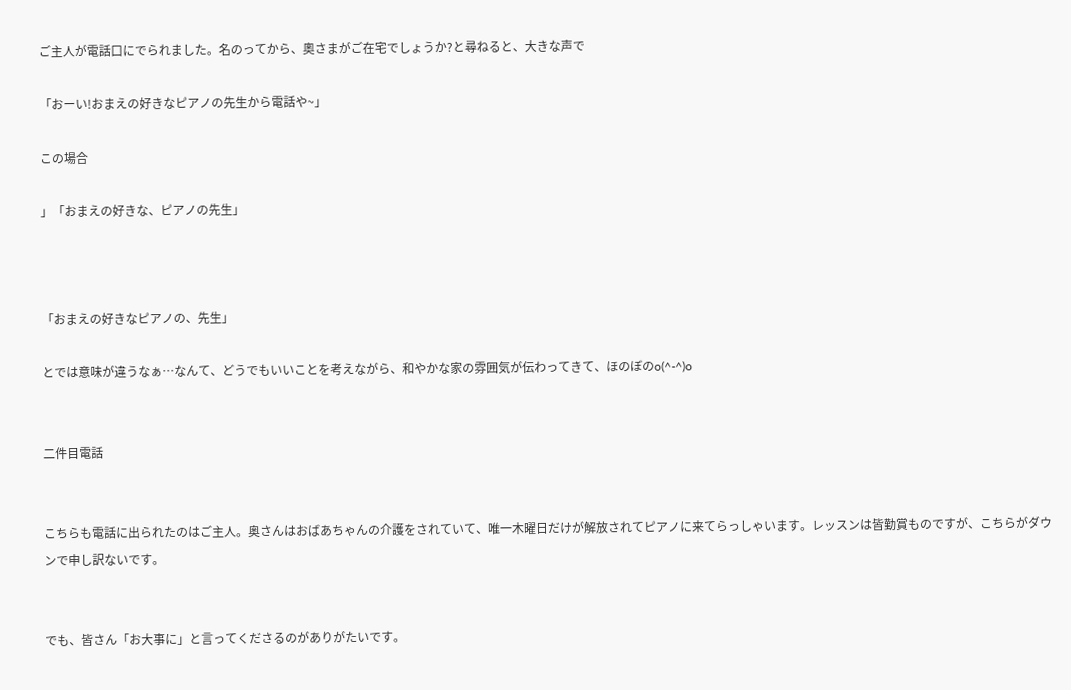ご主人が電話口にでられました。名のってから、奧さまがご在宅でしょうか?と尋ねると、大きな声で

「おーい!おまえの好きなピアノの先生から電話や~」

この場合

」「おまえの好きな、ピアノの先生」



「おまえの好きなピアノの、先生」

とでは意味が違うなぁ…なんて、どうでもいいことを考えながら、和やかな家の雰囲気が伝わってきて、ほのぼのo(^-^)o


二件目電話


こちらも電話に出られたのはご主人。奥さんはおばあちゃんの介護をされていて、唯一木曜日だけが解放されてピアノに来てらっしゃいます。レッスンは皆勤賞ものですが、こちらがダウンで申し訳ないです。


でも、皆さん「お大事に」と言ってくださるのがありがたいです。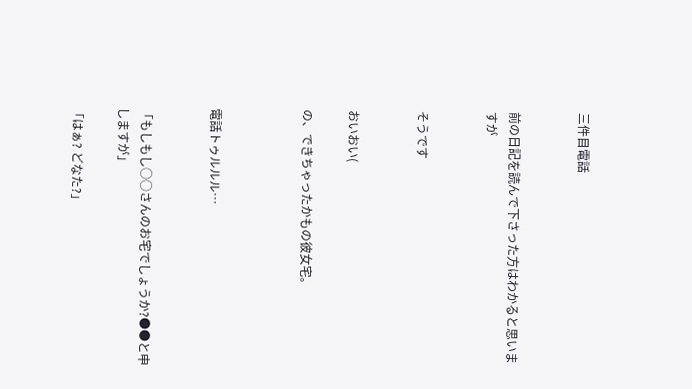三件目電話


前の日記を読んで下さった方はわかると思いますが


そうです


おいおい(

の、できちゃったかもの彼女宅。



電話トゥルルル…


「もしもし○○さんのお宅でしょうか?●●と申しますが」

「はぁ? どなた?」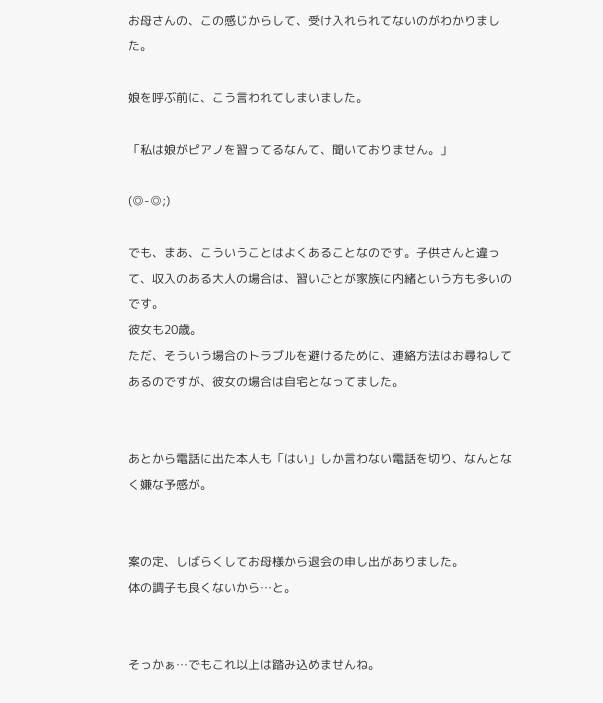お母さんの、この感じからして、受け入れられてないのがわかりました。

娘を呼ぶ前に、こう言われてしまいました。

「私は娘がピアノを習ってるなんて、聞いておりません。」

(◎-◎;)

でも、まあ、こういうことはよくあることなのです。子供さんと違って、収入のある大人の場合は、習いごとが家族に内緒という方も多いのです。
彼女も20歳。
ただ、そういう場合のトラブルを避けるために、連絡方法はお尋ねしてあるのですが、彼女の場合は自宅となってました。


あとから電話に出た本人も「はい」しか言わない電話を切り、なんとなく嫌な予感が。


案の定、しばらくしてお母様から退会の申し出がありました。
体の調子も良くないから…と。


そっかぁ…でもこれ以上は踏み込めませんね。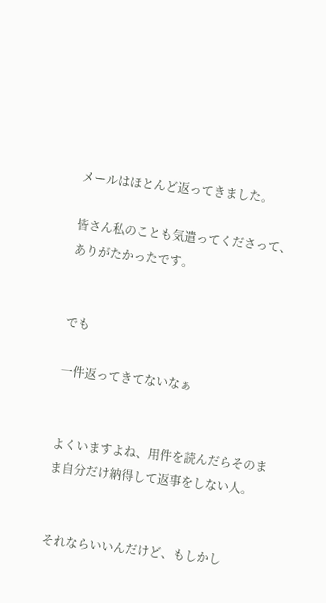メールはほとんど返ってきました。

皆さん私のことも気遣ってくださって、ありがたかったです。


でも

一件返ってきてないなぁ


よくいますよね、用件を読んだらそのまま自分だけ納得して返事をしない人。


それならいいんだけど、もしかし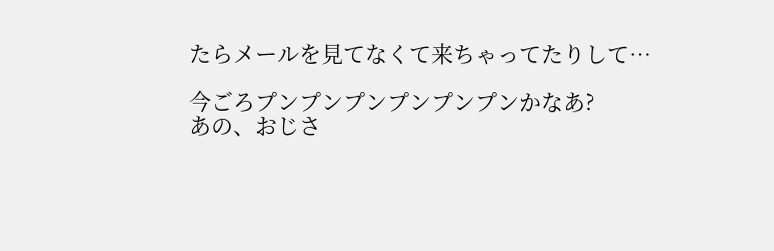たらメールを見てなくて来ちゃってたりして…

今ごろプンプンプンプンプンプンかなあ?
あの、おじさ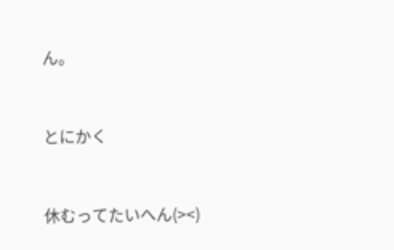ん。


とにかく


休むってたいへん(><)